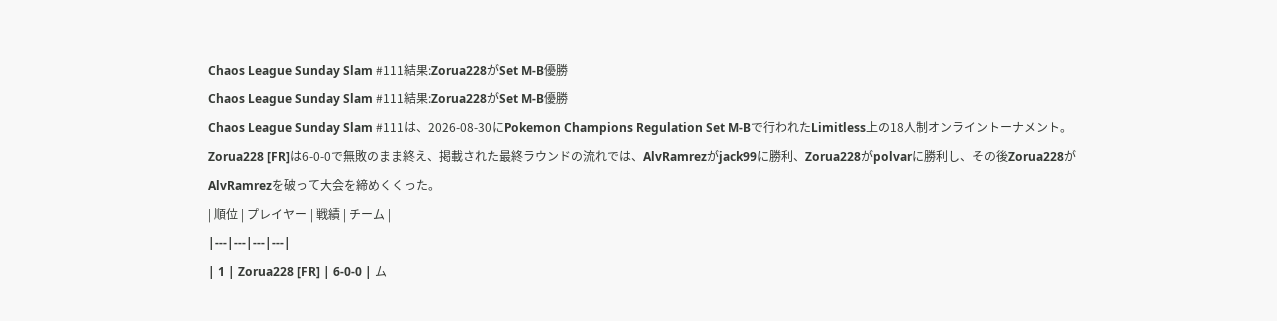Chaos League Sunday Slam #111結果:Zorua228がSet M-B優勝
Chaos League Sunday Slam #111結果:Zorua228がSet M-B優勝
Chaos League Sunday Slam #111は、2026-08-30にPokemon Champions Regulation Set M-Bで行われたLimitless上の18人制オンライントーナメント。Zorua228 [FR]は6-0-0で無敗のまま終え、掲載された最終ラウンドの流れでは、AlvRamrezがjack99に勝利、Zorua228がpolvarに勝利し、その後Zorua228がAlvRamrezを破って大会を締めくくった。
| 順位 | プレイヤー | 戦績 | チーム |
|---|---|---|---|
| 1 | Zorua228 [FR] | 6-0-0 | ム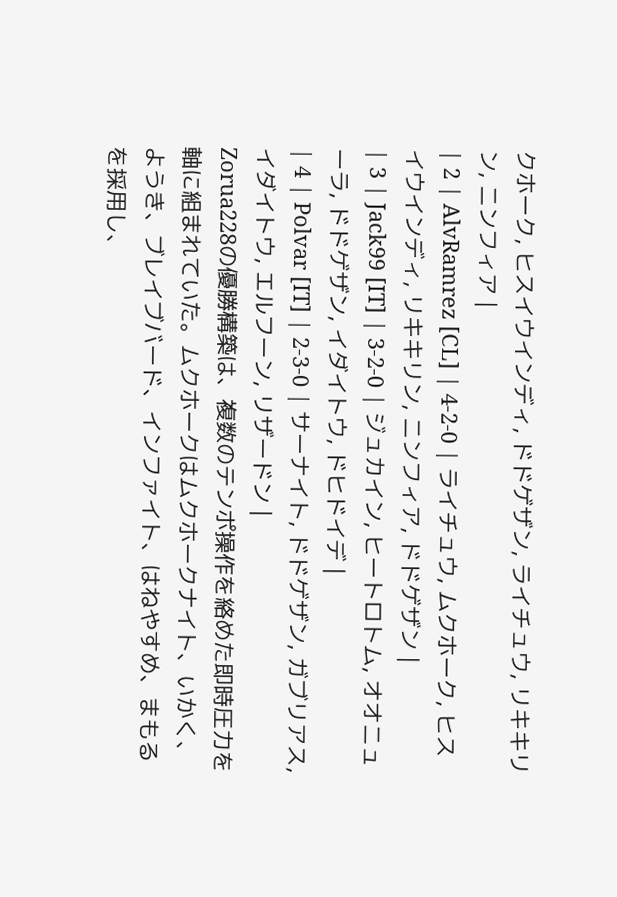クホーク, ヒスイウインディ, ドドゲザン, ライチュウ, リキキリン, ニンフィア |
| 2 | AlvRamrez [CL] | 4-2-0 | ライチュウ, ムクホーク, ヒスイウインディ, リキキリン, ニンフィア, ドドゲザン |
| 3 | Jack99 [IT] | 3-2-0 | ジュカイン, ヒートロトム, オオニューラ, ドドゲザン, イダイトウ, ドヒドイデ |
| 4 | Polvar [IT] | 2-3-0 | サーナイト, ドドゲザン, ガブリアス, イダイトウ, エルフーン, リザードン |
Zorua228の優勝構築は、複数のテンポ操作を絡めた即時圧力を軸に組まれていた。ムクホークはムクホークナイト、いかく、ようき、ブレイブバード、インファイト、はねやすめ、まもるを採用し、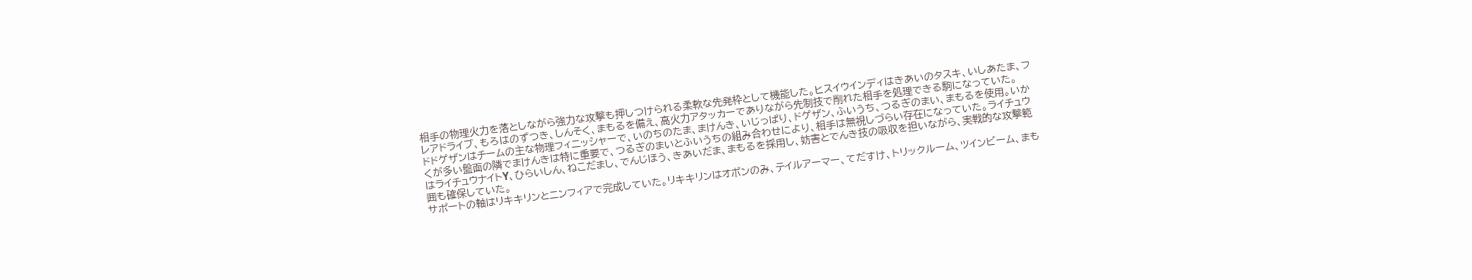相手の物理火力を落としながら強力な攻撃も押しつけられる柔軟な先発枠として機能した。ヒスイウインディはきあいのタスキ、いしあたま、フレアドライブ、もろはのずつき、しんそく、まもるを備え、高火力アタッカーでありながら先制技で削れた相手を処理できる駒になっていた。
ドドゲザンはチームの主な物理フィニッシャーで、いのちのたま、まけんき、いじっぱり、ドゲザン、ふいうち、つるぎのまい、まもるを使用。いかくが多い盤面の隣でまけんきは特に重要で、つるぎのまいとふいうちの組み合わせにより、相手は無視しづらい存在になっていた。ライチュウはライチュウナイトY、ひらいしん、ねこだまし、でんじほう、きあいだま、まもるを採用し、妨害とでんき技の吸収を担いながら、実戦的な攻撃範囲も確保していた。
サポートの軸はリキキリンとニンフィアで完成していた。リキキリンはオボンのみ、テイルアーマー、てだすけ、トリックルーム、ツインビーム、まも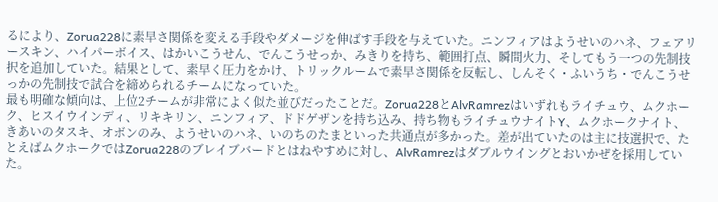るにより、Zorua228に素早さ関係を変える手段やダメージを伸ばす手段を与えていた。ニンフィアはようせいのハネ、フェアリースキン、ハイパーボイス、はかいこうせん、でんこうせっか、みきりを持ち、範囲打点、瞬間火力、そしてもう一つの先制技択を追加していた。結果として、素早く圧力をかけ、トリックルームで素早さ関係を反転し、しんそく・ふいうち・でんこうせっかの先制技で試合を締められるチームになっていた。
最も明確な傾向は、上位2チームが非常によく似た並びだったことだ。Zorua228とAlvRamrezはいずれもライチュウ、ムクホーク、ヒスイウインディ、リキキリン、ニンフィア、ドドゲザンを持ち込み、持ち物もライチュウナイトY、ムクホークナイト、きあいのタスキ、オボンのみ、ようせいのハネ、いのちのたまといった共通点が多かった。差が出ていたのは主に技選択で、たとえばムクホークではZorua228のブレイブバードとはねやすめに対し、AlvRamrezはダブルウイングとおいかぜを採用していた。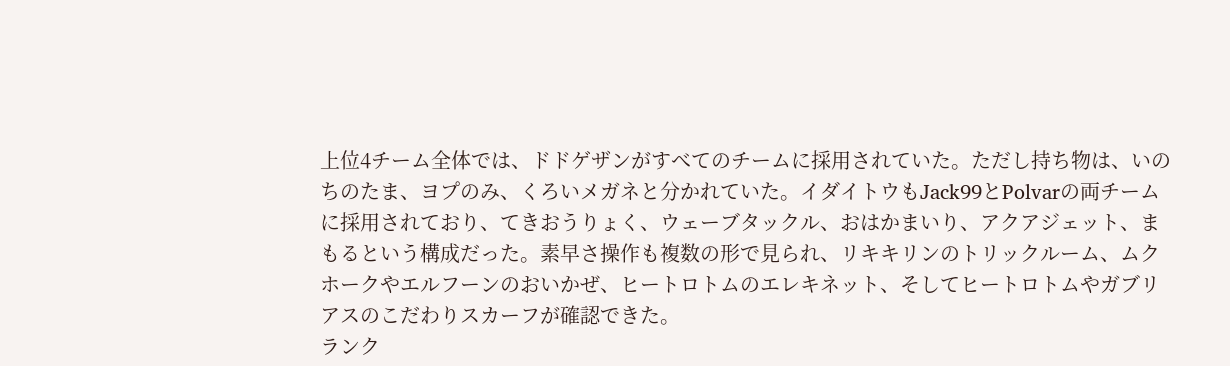上位4チーム全体では、ドドゲザンがすべてのチームに採用されていた。ただし持ち物は、いのちのたま、ヨプのみ、くろいメガネと分かれていた。イダイトウもJack99とPolvarの両チームに採用されており、てきおうりょく、ウェーブタックル、おはかまいり、アクアジェット、まもるという構成だった。素早さ操作も複数の形で見られ、リキキリンのトリックルーム、ムクホークやエルフーンのおいかぜ、ヒートロトムのエレキネット、そしてヒートロトムやガブリアスのこだわりスカーフが確認できた。
ランク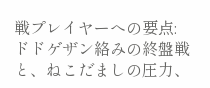戦プレイヤーへの要点:ドドゲザン絡みの終盤戦と、ねこだましの圧力、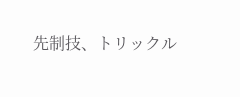先制技、トリックル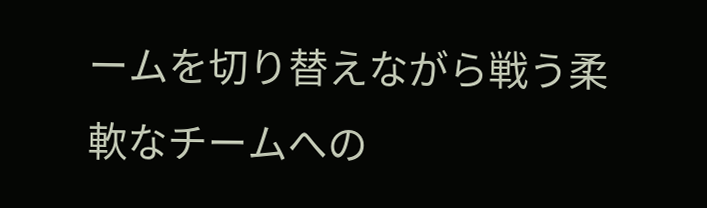ームを切り替えながら戦う柔軟なチームへの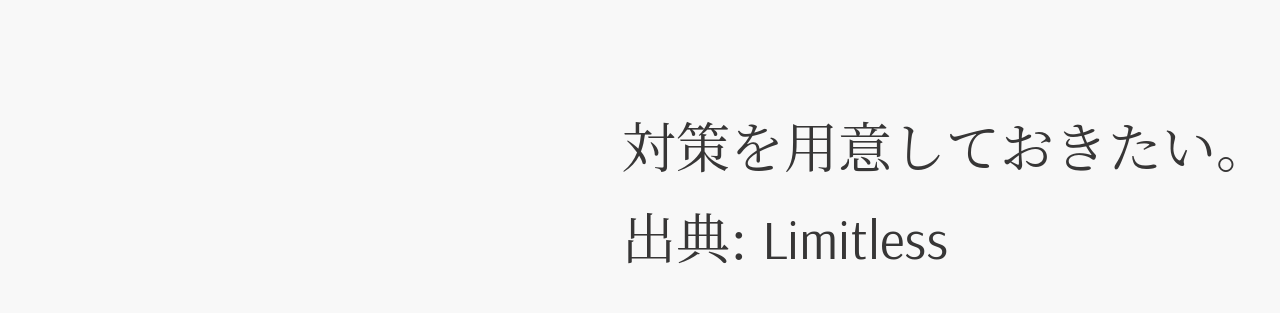対策を用意しておきたい。
出典: Limitless